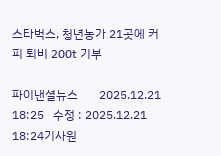스타벅스, 청년농가 21곳에 커피 퇴비 200t 기부

파이낸셜뉴스       2025.12.21 18:25   수정 : 2025.12.21 18:24기사원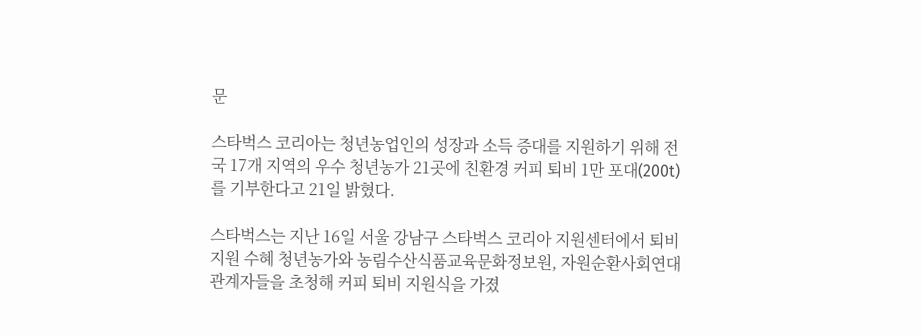문

스타벅스 코리아는 청년농업인의 성장과 소득 증대를 지원하기 위해 전국 17개 지역의 우수 청년농가 21곳에 친환경 커피 퇴비 1만 포대(200t)를 기부한다고 21일 밝혔다.

스타벅스는 지난 16일 서울 강남구 스타벅스 코리아 지원센터에서 퇴비 지원 수혜 청년농가와 농림수산식품교육문화정보원, 자원순환사회연대 관계자들을 초청해 커피 퇴비 지원식을 가졌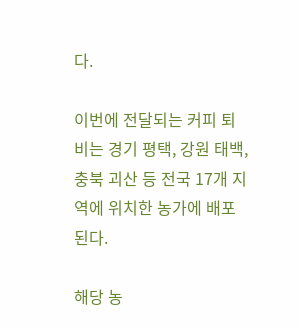다.

이번에 전달되는 커피 퇴비는 경기 평택, 강원 태백, 충북 괴산 등 전국 17개 지역에 위치한 농가에 배포된다.

해당 농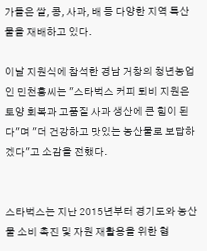가들은 쌀, 콩, 사과, 배 등 다양한 지역 특산물을 재배하고 있다.

이날 지원식에 참석한 경남 거창의 청년농업인 민천홍씨는 "스타벅스 커피 퇴비 지원은 토양 회복과 고품질 사과 생산에 큰 힘이 된다"며 "더 건강하고 맛있는 농산물로 보답하겠다"고 소감을 전했다.


스타벅스는 지난 2015년부터 경기도와 농산물 소비 촉진 및 자원 재활용을 위한 협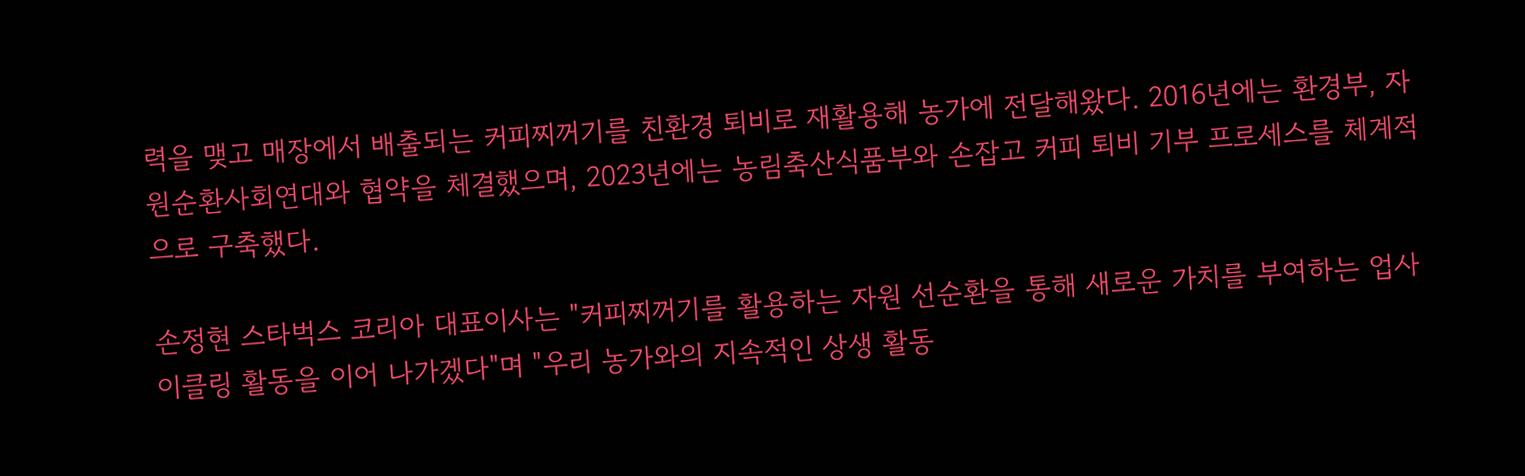력을 맺고 매장에서 배출되는 커피찌꺼기를 친환경 퇴비로 재활용해 농가에 전달해왔다. 2016년에는 환경부, 자원순환사회연대와 협약을 체결했으며, 2023년에는 농림축산식품부와 손잡고 커피 퇴비 기부 프로세스를 체계적으로 구축했다.

손정현 스타벅스 코리아 대표이사는 "커피찌꺼기를 활용하는 자원 선순환을 통해 새로운 가치를 부여하는 업사이클링 활동을 이어 나가겠다"며 "우리 농가와의 지속적인 상생 활동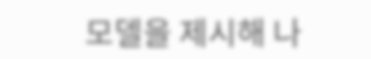모델을 제시해 나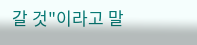갈 것"이라고 말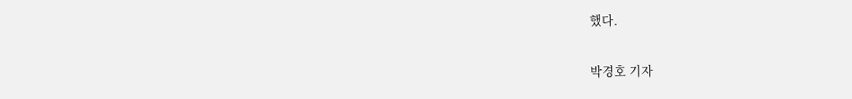했다.

박경호 기자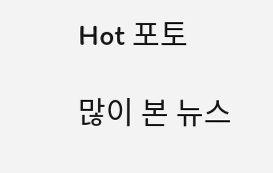Hot 포토

많이 본 뉴스